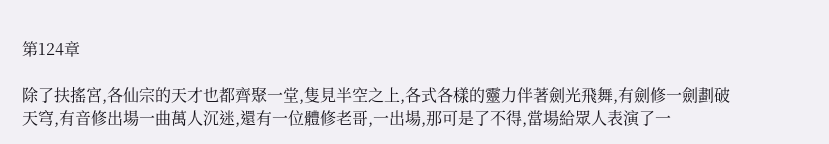第124章

除了扶搖宮,各仙宗的天才也都齊聚一堂,隻見半空之上,各式各樣的靈力伴著劍光飛舞,有劍修一劍劃破天穹,有音修出場一曲萬人沉迷,還有一位體修老哥,一出場,那可是了不得,當場給眾人表演了一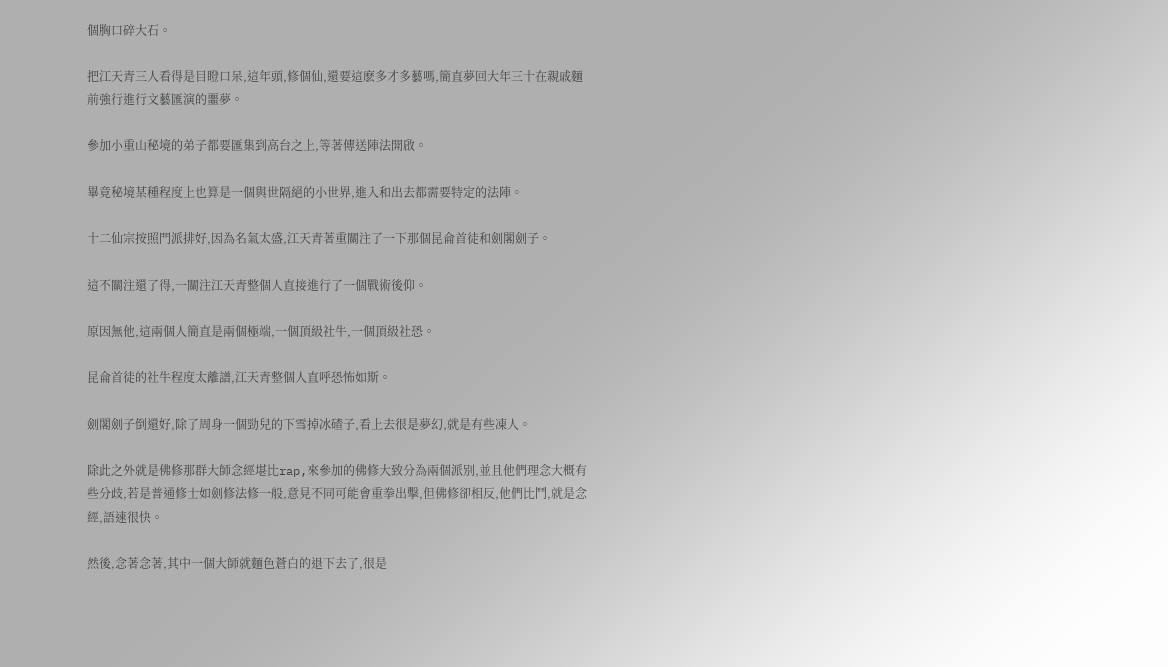個胸口碎大石。

把江天青三人看得是目瞪口呆,這年頭,修個仙,還要這麽多才多藝嗎,簡直夢回大年三十在親戚麵前強行進行文藝匯演的噩夢。

參加小重山秘境的弟子都要匯集到高台之上,等著傳送陣法開啟。

畢竟秘境某種程度上也算是一個與世隔絕的小世界,進入和出去都需要特定的法陣。

十二仙宗按照門派排好,因為名氣太盛,江天青著重關注了一下那個昆侖首徒和劍閣劍子。

這不關注還了得,一關注江天青整個人直接進行了一個戰術後仰。

原因無他,這兩個人簡直是兩個極端,一個頂級社牛,一個頂級社恐。

昆侖首徒的社牛程度太離譜,江天青整個人直呼恐怖如斯。

劍閣劍子倒還好,除了周身一個勁兒的下雪掉冰碴子,看上去很是夢幻,就是有些凍人。

除此之外就是佛修那群大師念經堪比rap,來參加的佛修大致分為兩個派別,並且他們理念大概有些分歧,若是普通修士如劍修法修一般,意見不同可能會重拳出擊,但佛修卻相反,他們比鬥,就是念經,語速很快。

然後,念著念著,其中一個大師就麵色蒼白的退下去了,很是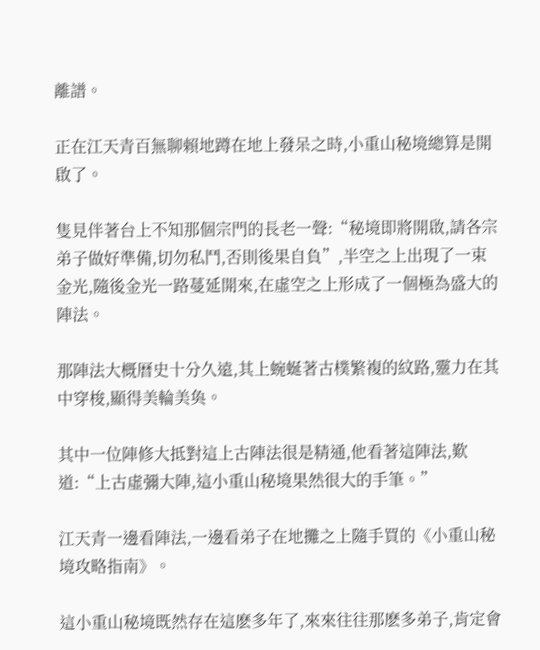離譜。

正在江天青百無聊賴地蹲在地上發呆之時,小重山秘境總算是開啟了。

隻見伴著台上不知那個宗門的長老一聲:“秘境即將開啟,請各宗弟子做好準備,切勿私鬥,否則後果自負”,半空之上出現了一束金光,隨後金光一路蔓延開來,在虛空之上形成了一個極為盛大的陣法。

那陣法大概曆史十分久遠,其上蜿蜒著古樸繁複的紋路,靈力在其中穿梭,顯得美輪美奐。

其中一位陣修大抵對這上古陣法很是精通,他看著這陣法,歎道:“上古虛彌大陣,這小重山秘境果然很大的手筆。”

江天青一邊看陣法,一邊看弟子在地攤之上隨手買的《小重山秘境攻略指南》。

這小重山秘境既然存在這麽多年了,來來往往那麽多弟子,肯定會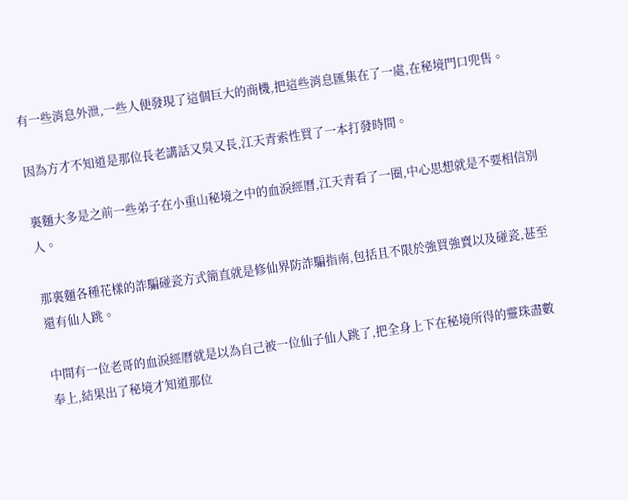有一些消息外泄,一些人便發現了這個巨大的商機,把這些消息匯集在了一處,在秘境門口兜售。

因為方才不知道是那位長老講話又臭又長,江天青索性買了一本打發時間。

裏麵大多是之前一些弟子在小重山秘境之中的血淚經曆,江天青看了一圈,中心思想就是不要相信別人。

那裏麵各種花樣的詐騙碰瓷方式簡直就是修仙界防詐騙指南,包括且不限於強買強賣以及碰瓷,甚至還有仙人跳。

中間有一位老哥的血淚經曆就是以為自己被一位仙子仙人跳了,把全身上下在秘境所得的靈珠盡數奉上,結果出了秘境才知道那位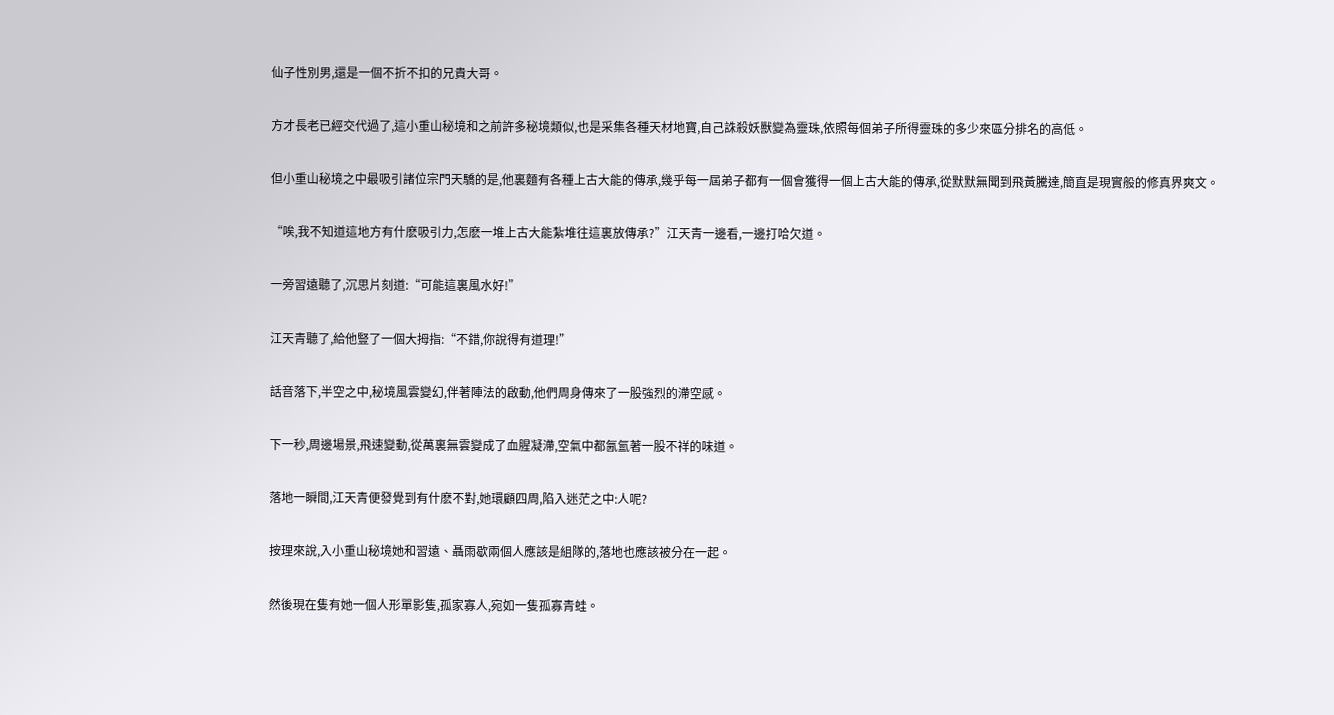仙子性別男,還是一個不折不扣的兄貴大哥。

方才長老已經交代過了,這小重山秘境和之前許多秘境類似,也是采集各種天材地寶,自己誅殺妖獸變為靈珠,依照每個弟子所得靈珠的多少來區分排名的高低。

但小重山秘境之中最吸引諸位宗門天驕的是,他裏麵有各種上古大能的傳承,幾乎每一屆弟子都有一個會獲得一個上古大能的傳承,從默默無聞到飛黃騰達,簡直是現實般的修真界爽文。

“唉,我不知道這地方有什麽吸引力,怎麽一堆上古大能紮堆往這裏放傳承?”江天青一邊看,一邊打哈欠道。

一旁習遠聽了,沉思片刻道:“可能這裏風水好!”

江天青聽了,給他豎了一個大拇指:“不錯,你說得有道理!”

話音落下,半空之中,秘境風雲變幻,伴著陣法的啟動,他們周身傳來了一股強烈的滯空感。

下一秒,周邊場景,飛速變動,從萬裏無雲變成了血腥凝滯,空氣中都氤氳著一股不祥的味道。

落地一瞬間,江天青便發覺到有什麽不對,她環顧四周,陷入迷茫之中:人呢?

按理來說,入小重山秘境她和習遠、聶雨歇兩個人應該是組隊的,落地也應該被分在一起。

然後現在隻有她一個人形單影隻,孤家寡人,宛如一隻孤寡青蛙。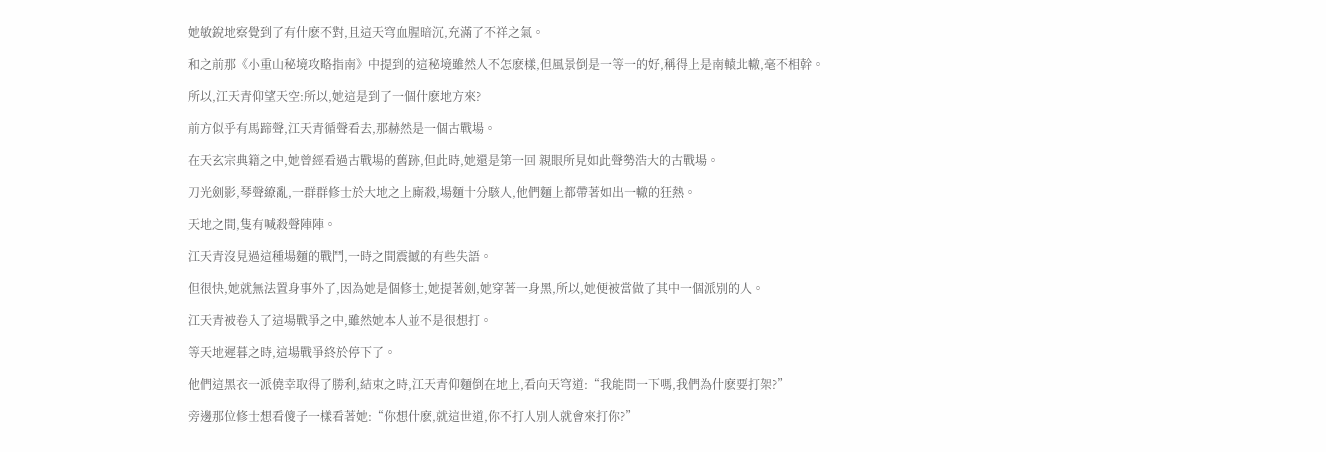她敏銳地察覺到了有什麽不對,且這天穹血腥暗沉,充滿了不祥之氣。

和之前那《小重山秘境攻略指南》中提到的這秘境雖然人不怎麽樣,但風景倒是一等一的好,稱得上是南轅北轍,毫不相幹。

所以,江天青仰望天空:所以,她這是到了一個什麽地方來?

前方似乎有馬蹄聲,江天青循聲看去,那赫然是一個古戰場。

在天玄宗典籍之中,她曾經看過古戰場的舊跡,但此時,她還是第一回 親眼所見如此聲勢浩大的古戰場。

刀光劍影,琴聲繚亂,一群群修士於大地之上廝殺,場麵十分駭人,他們麵上都帶著如出一轍的狂熱。

天地之間,隻有喊殺聲陣陣。

江天青沒見過這種場麵的戰鬥,一時之間震撼的有些失語。

但很快,她就無法置身事外了,因為她是個修士,她提著劍,她穿著一身黑,所以,她便被當做了其中一個派別的人。

江天青被卷入了這場戰爭之中,雖然她本人並不是很想打。

等天地遲暮之時,這場戰爭終於停下了。

他們這黑衣一派僥幸取得了勝利,結束之時,江天青仰麵倒在地上,看向天穹道:“我能問一下嗎,我們為什麽要打架?”

旁邊那位修士想看傻子一樣看著她:“你想什麽,就這世道,你不打人別人就會來打你?”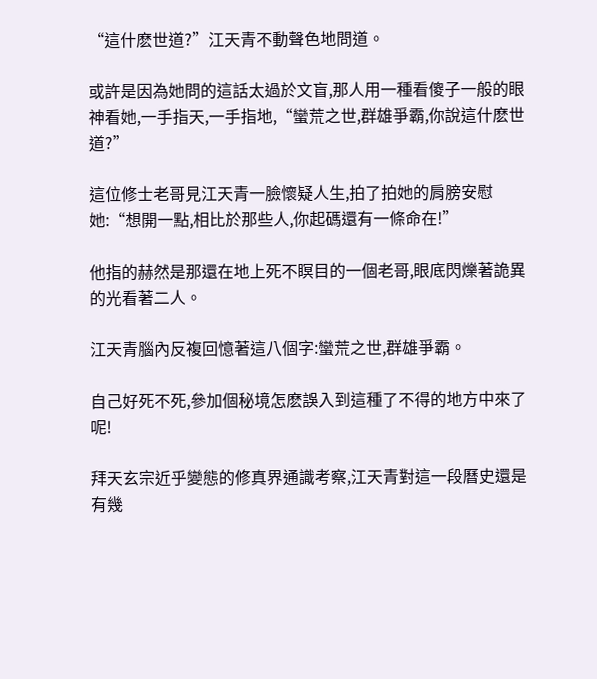“這什麽世道?”江天青不動聲色地問道。

或許是因為她問的這話太過於文盲,那人用一種看傻子一般的眼神看她,一手指天,一手指地,“蠻荒之世,群雄爭霸,你說這什麽世道?”

這位修士老哥見江天青一臉懷疑人生,拍了拍她的肩膀安慰她:“想開一點,相比於那些人,你起碼還有一條命在!”

他指的赫然是那還在地上死不瞑目的一個老哥,眼底閃爍著詭異的光看著二人。

江天青腦內反複回憶著這八個字:蠻荒之世,群雄爭霸。

自己好死不死,參加個秘境怎麽誤入到這種了不得的地方中來了呢!

拜天玄宗近乎變態的修真界通識考察,江天青對這一段曆史還是有幾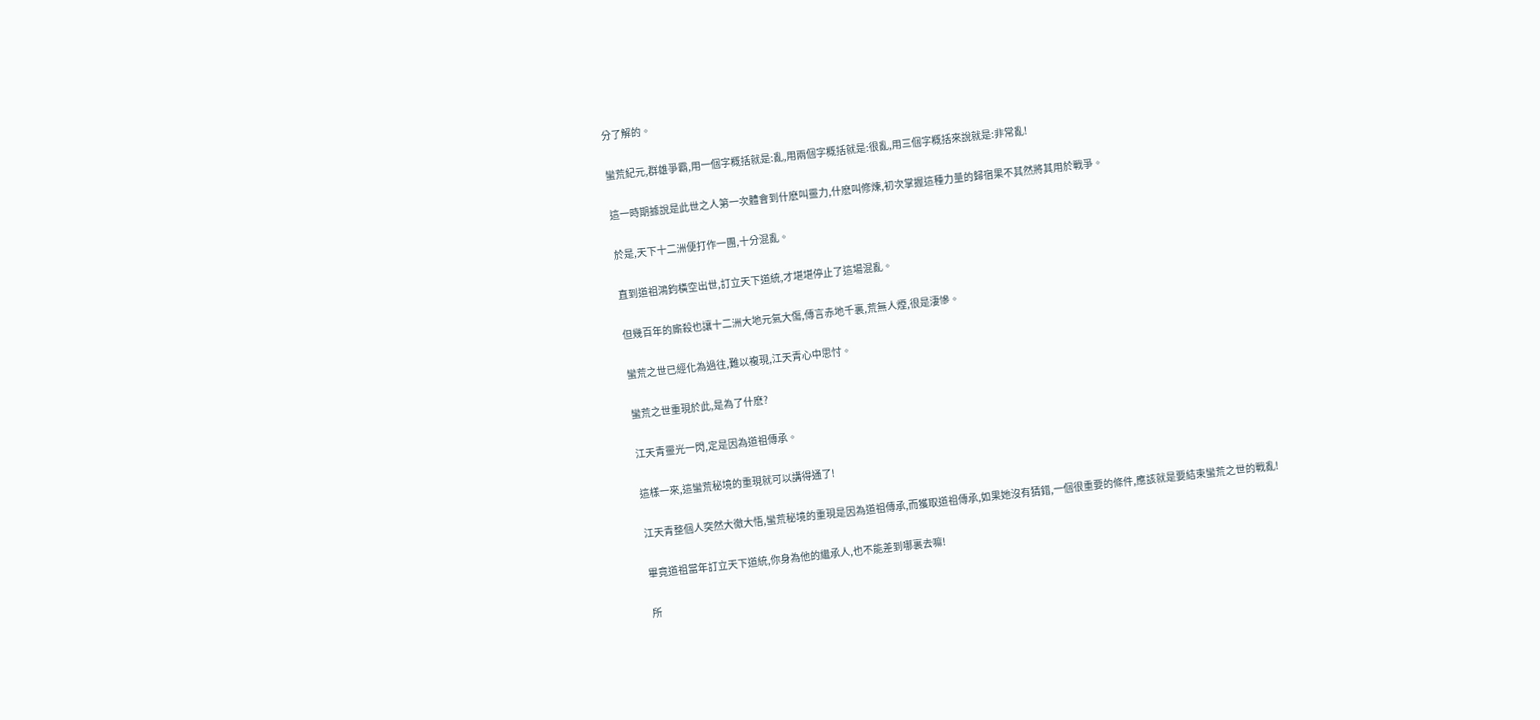分了解的。

蠻荒紀元,群雄爭霸,用一個字概括就是:亂,用兩個字概括就是:很亂,用三個字概括來說就是:非常亂!

這一時期據說是此世之人第一次體會到什麽叫靈力,什麽叫修煉,初次掌握這種力量的歸宿果不其然將其用於戰爭。

於是,天下十二洲便打作一團,十分混亂。

直到道祖鴻鈞橫空出世,訂立天下道統,才堪堪停止了這場混亂。

但幾百年的廝殺也讓十二洲大地元氣大傷,傳言赤地千裏,荒無人煙,很是淒慘。

蠻荒之世已經化為過往,難以複現,江天青心中思忖。

蠻荒之世重現於此,是為了什麽?

江天青靈光一閃,定是因為道祖傳承。

這樣一來,這蠻荒秘境的重現就可以講得通了!

江天青整個人突然大徹大悟,蠻荒秘境的重現是因為道祖傳承,而獲取道祖傳承,如果她沒有猜錯,一個很重要的條件,應該就是要結束蠻荒之世的戰亂!

畢竟道祖當年訂立天下道統,你身為他的繼承人,也不能差到哪裏去嘛!

所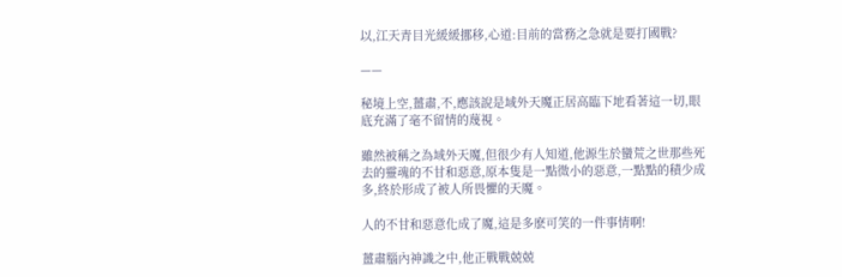以,江天青目光緩緩挪移,心道:目前的當務之急就是要打國戰?

——

秘境上空,薑肅,不,應該說是域外天魔正居高臨下地看著這一切,眼底充滿了毫不留情的蔑視。

雖然被稱之為域外天魔,但很少有人知道,他源生於蠻荒之世那些死去的靈魂的不甘和惡意,原本隻是一點微小的惡意,一點點的積少成多,終於形成了被人所畏懼的天魔。

人的不甘和惡意化成了魔,這是多麽可笑的一件事情啊!

薑肅腦內神識之中,他正戰戰兢兢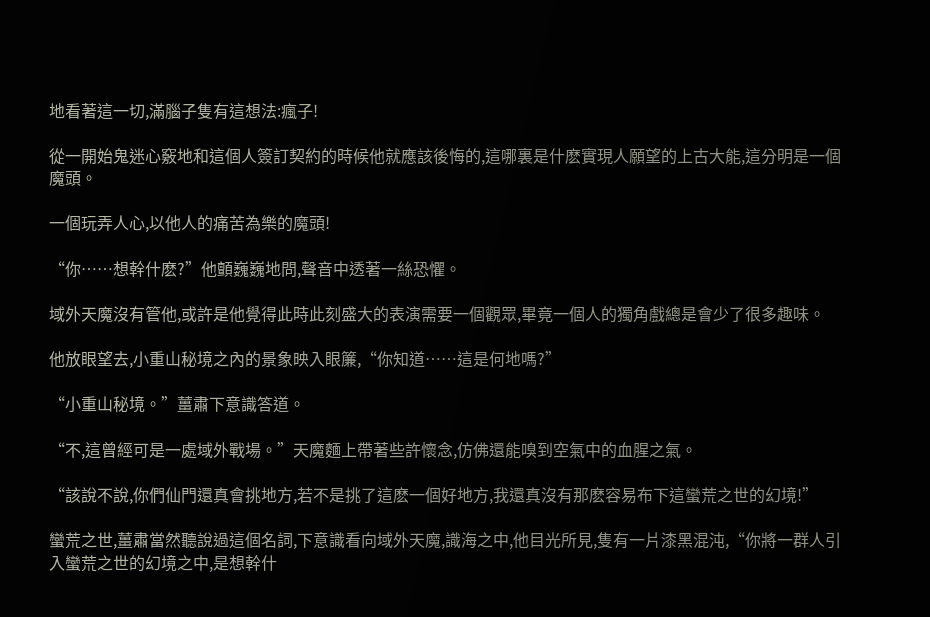地看著這一切,滿腦子隻有這想法:瘋子!

從一開始鬼迷心竅地和這個人簽訂契約的時候他就應該後悔的,這哪裏是什麽實現人願望的上古大能,這分明是一個魔頭。

一個玩弄人心,以他人的痛苦為樂的魔頭!

“你……想幹什麽?”他顫巍巍地問,聲音中透著一絲恐懼。

域外天魔沒有管他,或許是他覺得此時此刻盛大的表演需要一個觀眾,畢竟一個人的獨角戲總是會少了很多趣味。

他放眼望去,小重山秘境之內的景象映入眼簾,“你知道……這是何地嗎?”

“小重山秘境。”薑肅下意識答道。

“不,這曾經可是一處域外戰場。”天魔麵上帶著些許懷念,仿佛還能嗅到空氣中的血腥之氣。

“該說不說,你們仙門還真會挑地方,若不是挑了這麽一個好地方,我還真沒有那麽容易布下這蠻荒之世的幻境!”

蠻荒之世,薑肅當然聽說過這個名詞,下意識看向域外天魔,識海之中,他目光所見,隻有一片漆黑混沌,“你將一群人引入蠻荒之世的幻境之中,是想幹什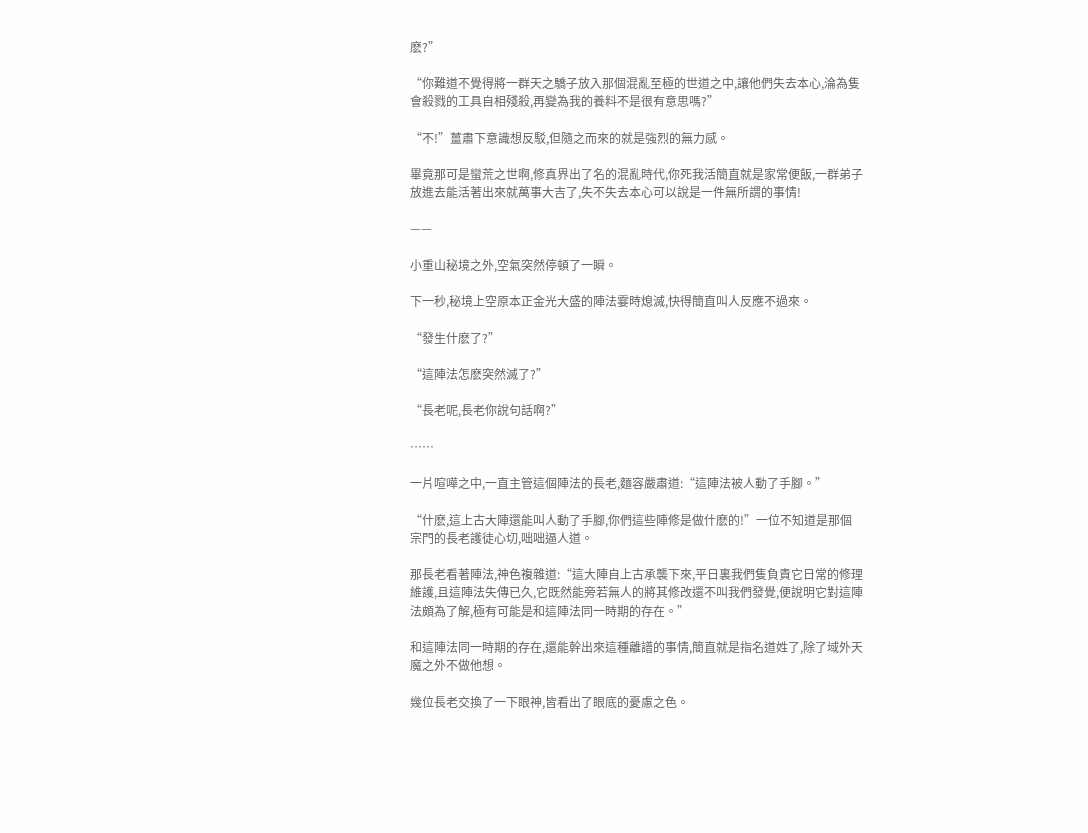麽?”

“你難道不覺得將一群天之驕子放入那個混亂至極的世道之中,讓他們失去本心,淪為隻會殺戮的工具自相殘殺,再變為我的養料不是很有意思嗎?”

“不!”薑肅下意識想反駁,但隨之而來的就是強烈的無力感。

畢竟那可是蠻荒之世啊,修真界出了名的混亂時代,你死我活簡直就是家常便飯,一群弟子放進去能活著出來就萬事大吉了,失不失去本心可以說是一件無所謂的事情!

——

小重山秘境之外,空氣突然停頓了一瞬。

下一秒,秘境上空原本正金光大盛的陣法霎時熄滅,快得簡直叫人反應不過來。

“發生什麽了?”

“這陣法怎麽突然滅了?”

“長老呢,長老你說句話啊?”

……

一片喧嘩之中,一直主管這個陣法的長老,麵容嚴肅道:“這陣法被人動了手腳。”

“什麽,這上古大陣還能叫人動了手腳,你們這些陣修是做什麽的!”一位不知道是那個宗門的長老護徒心切,咄咄逼人道。

那長老看著陣法,神色複雜道:“這大陣自上古承襲下來,平日裏我們隻負責它日常的修理維護,且這陣法失傳已久,它既然能旁若無人的將其修改還不叫我們發覺,便說明它對這陣法頗為了解,極有可能是和這陣法同一時期的存在。”

和這陣法同一時期的存在,還能幹出來這種離譜的事情,簡直就是指名道姓了,除了域外天魔之外不做他想。

幾位長老交換了一下眼神,皆看出了眼底的憂慮之色。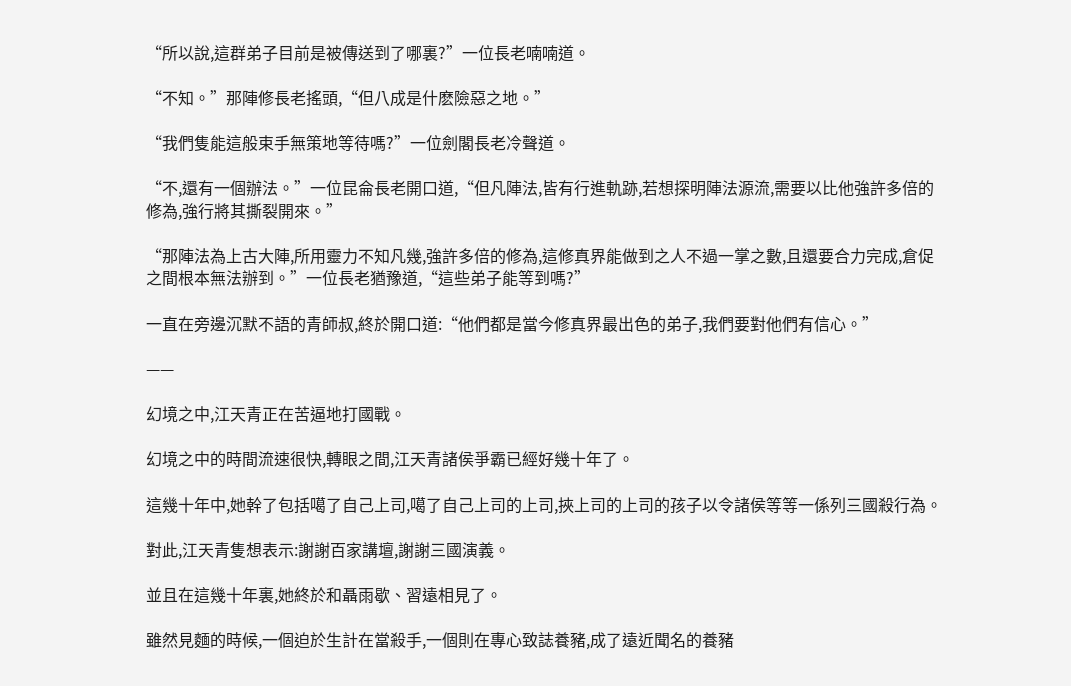“所以說,這群弟子目前是被傳送到了哪裏?”一位長老喃喃道。

“不知。”那陣修長老搖頭,“但八成是什麽險惡之地。”

“我們隻能這般束手無策地等待嗎?”一位劍閣長老冷聲道。

“不,還有一個辦法。”一位昆侖長老開口道,“但凡陣法,皆有行進軌跡,若想探明陣法源流,需要以比他強許多倍的修為,強行將其撕裂開來。”

“那陣法為上古大陣,所用靈力不知凡幾,強許多倍的修為,這修真界能做到之人不過一掌之數,且還要合力完成,倉促之間根本無法辦到。”一位長老猶豫道,“這些弟子能等到嗎?”

一直在旁邊沉默不語的青師叔,終於開口道:“他們都是當今修真界最出色的弟子,我們要對他們有信心。”

——

幻境之中,江天青正在苦逼地打國戰。

幻境之中的時間流速很快,轉眼之間,江天青諸侯爭霸已經好幾十年了。

這幾十年中,她幹了包括噶了自己上司,噶了自己上司的上司,挾上司的上司的孩子以令諸侯等等一係列三國殺行為。

對此,江天青隻想表示:謝謝百家講壇,謝謝三國演義。

並且在這幾十年裏,她終於和聶雨歇、習遠相見了。

雖然見麵的時候,一個迫於生計在當殺手,一個則在專心致誌養豬,成了遠近聞名的養豬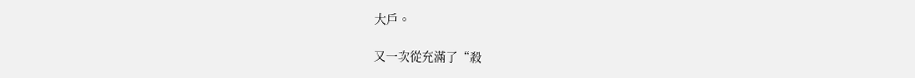大戶。

又一次從充滿了“殺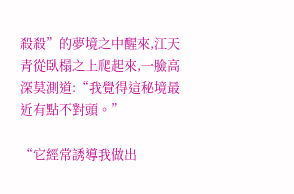殺殺”的夢境之中醒來,江天青從臥榻之上爬起來,一臉高深莫測道:“我覺得這秘境最近有點不對頭。”

“它經常誘導我做出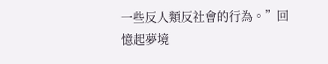一些反人類反社會的行為。”回憶起夢境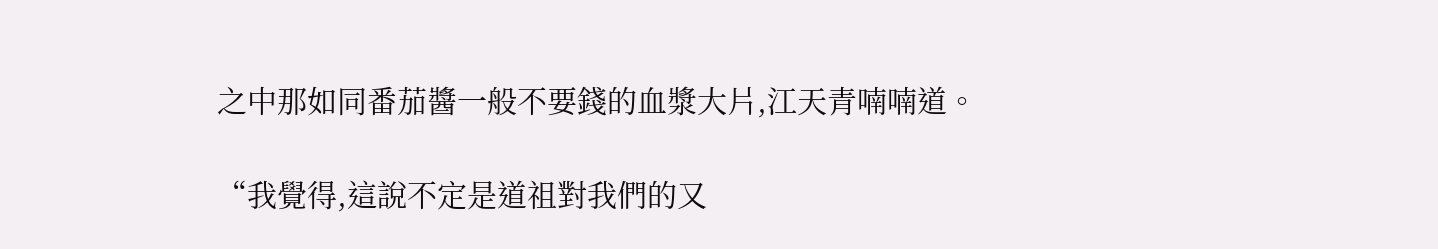之中那如同番茄醬一般不要錢的血漿大片,江天青喃喃道。

“我覺得,這說不定是道祖對我們的又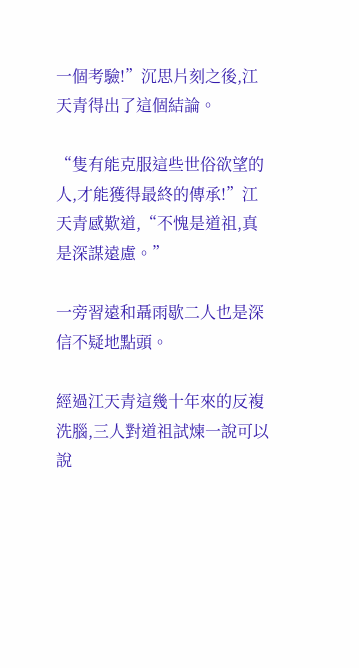一個考驗!”沉思片刻之後,江天青得出了這個結論。

“隻有能克服這些世俗欲望的人,才能獲得最終的傳承!”江天青感歎道,“不愧是道祖,真是深謀遠慮。”

一旁習遠和聶雨歇二人也是深信不疑地點頭。

經過江天青這幾十年來的反複洗腦,三人對道祖試煉一說可以說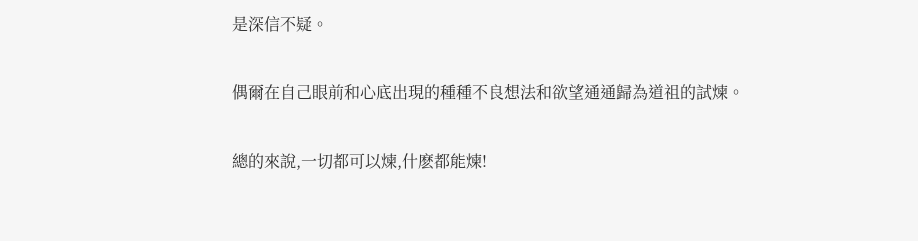是深信不疑。

偶爾在自己眼前和心底出現的種種不良想法和欲望通通歸為道祖的試煉。

總的來說,一切都可以煉,什麽都能煉!